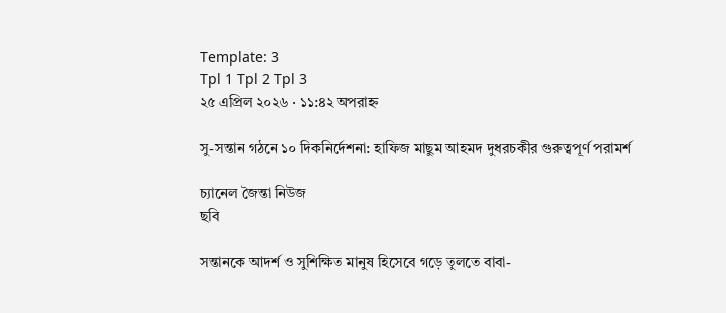Template: 3
Tpl 1 Tpl 2 Tpl 3
২৫ এপ্রিল ২০২৬ · ১১:৪২ অপরাহ্ন

সু-সন্তান গঠনে ১০ দিকনির্দেশনা: হাফিজ মাছুম আহমদ দুধরচকীর গুরুত্বপূর্ণ পরামর্শ

চ্যানেল জৈন্তা নিউজ
ছবি

সন্তানকে আদর্শ ও সুশিক্ষিত মানুষ হিসেবে গড়ে তুলতে বাবা-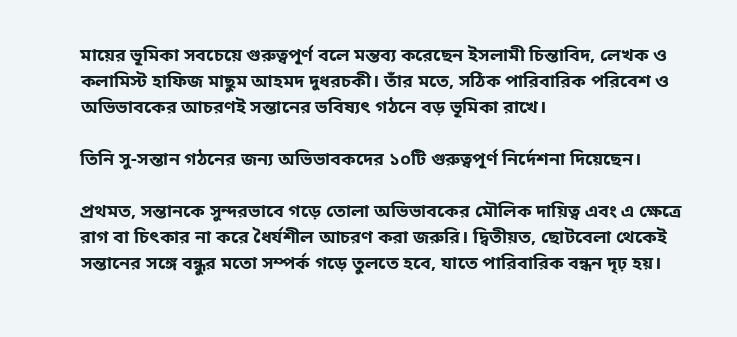মায়ের ভূমিকা সবচেয়ে গুরুত্বপূর্ণ বলে মন্তব্য করেছেন ইসলামী চিন্তাবিদ, লেখক ও কলামিস্ট হাফিজ মাছুম আহমদ দুধরচকী। তাঁর মতে, সঠিক পারিবারিক পরিবেশ ও অভিভাবকের আচরণই সন্তানের ভবিষ্যৎ গঠনে বড় ভূমিকা রাখে।

তিনি সু-সন্তান গঠনের জন্য অভিভাবকদের ১০টি গুরুত্বপূর্ণ নির্দেশনা দিয়েছেন।

প্রথমত, সন্তানকে সুন্দরভাবে গড়ে তোলা অভিভাবকের মৌলিক দায়িত্ব এবং এ ক্ষেত্রে রাগ বা চিৎকার না করে ধৈর্যশীল আচরণ করা জরুরি। দ্বিতীয়ত, ছোটবেলা থেকেই সন্তানের সঙ্গে বন্ধুর মতো সম্পর্ক গড়ে তুলতে হবে, যাতে পারিবারিক বন্ধন দৃঢ় হয়।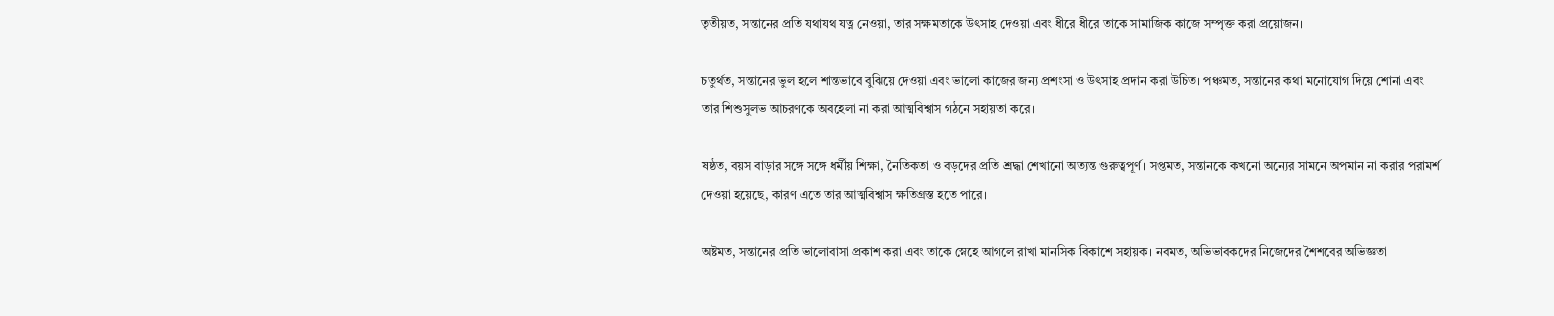তৃতীয়ত, সন্তানের প্রতি যথাযথ যত্ন নেওয়া, তার সক্ষমতাকে উৎসাহ দেওয়া এবং ধীরে ধীরে তাকে সামাজিক কাজে সম্পৃক্ত করা প্রয়োজন।

চতুর্থত, সন্তানের ভুল হলে শান্তভাবে বুঝিয়ে দেওয়া এবং ভালো কাজের জন্য প্রশংসা ও উৎসাহ প্রদান করা উচিত। পঞ্চমত, সন্তানের কথা মনোযোগ দিয়ে শোনা এবং তার শিশুসুলভ আচরণকে অবহেলা না করা আত্মবিশ্বাস গঠনে সহায়তা করে।

ষষ্ঠত, বয়স বাড়ার সঙ্গে সঙ্গে ধর্মীয় শিক্ষা, নৈতিকতা ও বড়দের প্রতি শ্রদ্ধা শেখানো অত্যন্ত গুরুত্বপূর্ণ। সপ্তমত, সন্তানকে কখনো অন্যের সামনে অপমান না করার পরামর্শ দেওয়া হয়েছে, কারণ এতে তার আত্মবিশ্বাস ক্ষতিগ্রস্ত হতে পারে।

অষ্টমত, সন্তানের প্রতি ভালোবাসা প্রকাশ করা এবং তাকে স্নেহে আগলে রাখা মানসিক বিকাশে সহায়ক। নবমত, অভিভাবকদের নিজেদের শৈশবের অভিজ্ঞতা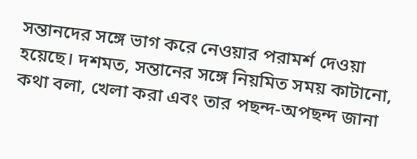সন্তানদের সঙ্গে ভাগ করে নেওয়ার পরামর্শ দেওয়া হয়েছে। দশমত, সন্তানের সঙ্গে নিয়মিত সময় কাটানো, কথা বলা, খেলা করা এবং তার পছন্দ-অপছন্দ জানা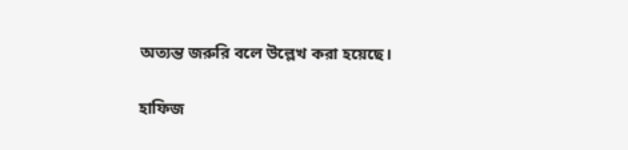অত্যন্ত জরুরি বলে উল্লেখ করা হয়েছে।

হাফিজ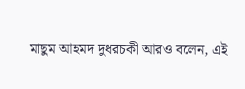মাছুম আহমদ দুধরচকী আরও বলেন, এই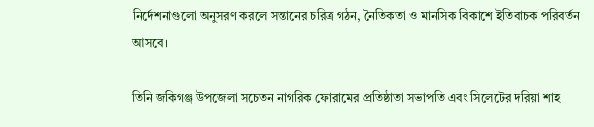নির্দেশনাগুলো অনুসরণ করলে সন্তানের চরিত্র গঠন, নৈতিকতা ও মানসিক বিকাশে ইতিবাচক পরিবর্তন আসবে।

তিনি জকিগঞ্জ উপজেলা সচেতন নাগরিক ফোরামের প্রতিষ্ঠাতা সভাপতি এবং সিলেটের দরিয়া শাহ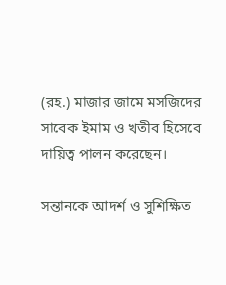(রহ.) মাজার জামে মসজিদের সাবেক ইমাম ও খতীব হিসেবে দায়িত্ব পালন করেছেন।

সন্তানকে আদর্শ ও সুশিক্ষিত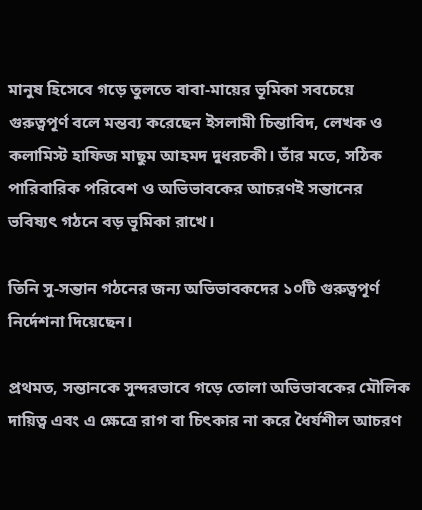মানুষ হিসেবে গড়ে তুলতে বাবা-মায়ের ভূমিকা সবচেয়ে গুরুত্বপূর্ণ বলে মন্তব্য করেছেন ইসলামী চিন্তাবিদ, লেখক ও কলামিস্ট হাফিজ মাছুম আহমদ দুধরচকী। তাঁর মতে, সঠিক পারিবারিক পরিবেশ ও অভিভাবকের আচরণই সন্তানের ভবিষ্যৎ গঠনে বড় ভূমিকা রাখে।

তিনি সু-সন্তান গঠনের জন্য অভিভাবকদের ১০টি গুরুত্বপূর্ণ নির্দেশনা দিয়েছেন।

প্রথমত, সন্তানকে সুন্দরভাবে গড়ে তোলা অভিভাবকের মৌলিক দায়িত্ব এবং এ ক্ষেত্রে রাগ বা চিৎকার না করে ধৈর্যশীল আচরণ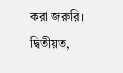করা জরুরি। দ্বিতীয়ত,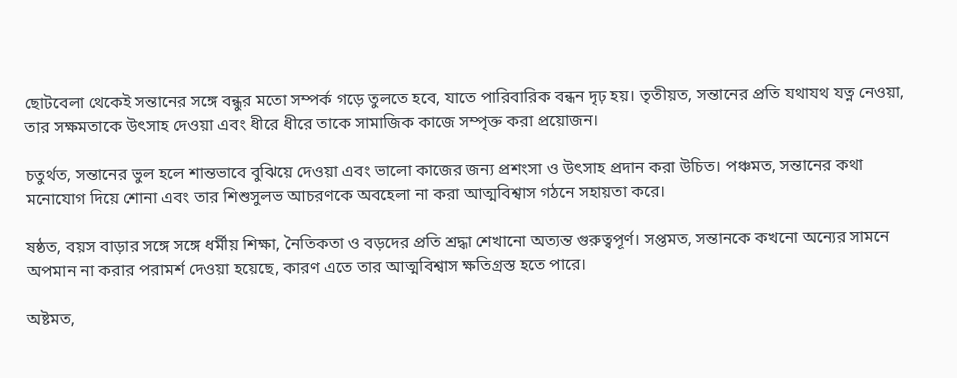ছোটবেলা থেকেই সন্তানের সঙ্গে বন্ধুর মতো সম্পর্ক গড়ে তুলতে হবে, যাতে পারিবারিক বন্ধন দৃঢ় হয়। তৃতীয়ত, সন্তানের প্রতি যথাযথ যত্ন নেওয়া, তার সক্ষমতাকে উৎসাহ দেওয়া এবং ধীরে ধীরে তাকে সামাজিক কাজে সম্পৃক্ত করা প্রয়োজন।

চতুর্থত, সন্তানের ভুল হলে শান্তভাবে বুঝিয়ে দেওয়া এবং ভালো কাজের জন্য প্রশংসা ও উৎসাহ প্রদান করা উচিত। পঞ্চমত, সন্তানের কথা মনোযোগ দিয়ে শোনা এবং তার শিশুসুলভ আচরণকে অবহেলা না করা আত্মবিশ্বাস গঠনে সহায়তা করে।

ষষ্ঠত, বয়স বাড়ার সঙ্গে সঙ্গে ধর্মীয় শিক্ষা, নৈতিকতা ও বড়দের প্রতি শ্রদ্ধা শেখানো অত্যন্ত গুরুত্বপূর্ণ। সপ্তমত, সন্তানকে কখনো অন্যের সামনে অপমান না করার পরামর্শ দেওয়া হয়েছে, কারণ এতে তার আত্মবিশ্বাস ক্ষতিগ্রস্ত হতে পারে।

অষ্টমত,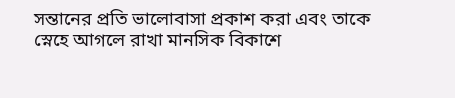সন্তানের প্রতি ভালোবাসা প্রকাশ করা এবং তাকে স্নেহে আগলে রাখা মানসিক বিকাশে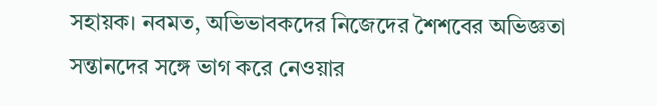সহায়ক। নবমত, অভিভাবকদের নিজেদের শৈশবের অভিজ্ঞতা সন্তানদের সঙ্গে ভাগ করে নেওয়ার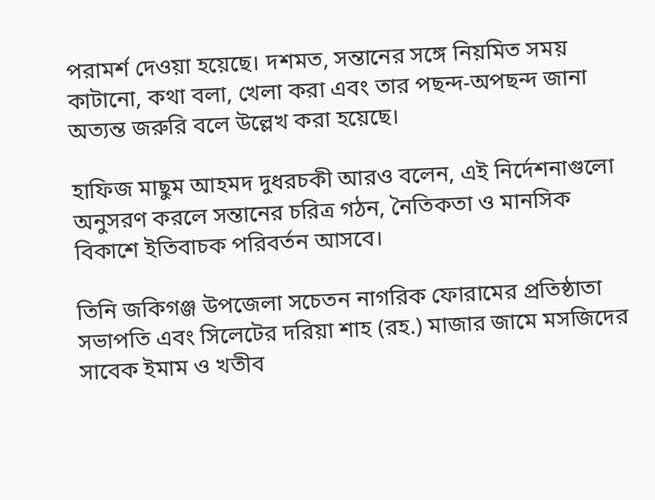পরামর্শ দেওয়া হয়েছে। দশমত, সন্তানের সঙ্গে নিয়মিত সময় কাটানো, কথা বলা, খেলা করা এবং তার পছন্দ-অপছন্দ জানা অত্যন্ত জরুরি বলে উল্লেখ করা হয়েছে।

হাফিজ মাছুম আহমদ দুধরচকী আরও বলেন, এই নির্দেশনাগুলো অনুসরণ করলে সন্তানের চরিত্র গঠন, নৈতিকতা ও মানসিক বিকাশে ইতিবাচক পরিবর্তন আসবে।

তিনি জকিগঞ্জ উপজেলা সচেতন নাগরিক ফোরামের প্রতিষ্ঠাতা সভাপতি এবং সিলেটের দরিয়া শাহ (রহ.) মাজার জামে মসজিদের সাবেক ইমাম ও খতীব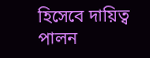হিসেবে দায়িত্ব পালন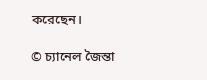করেছেন।

© চ্যানেল জৈন্তা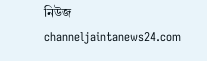নিউজ
channeljaintanews24.com